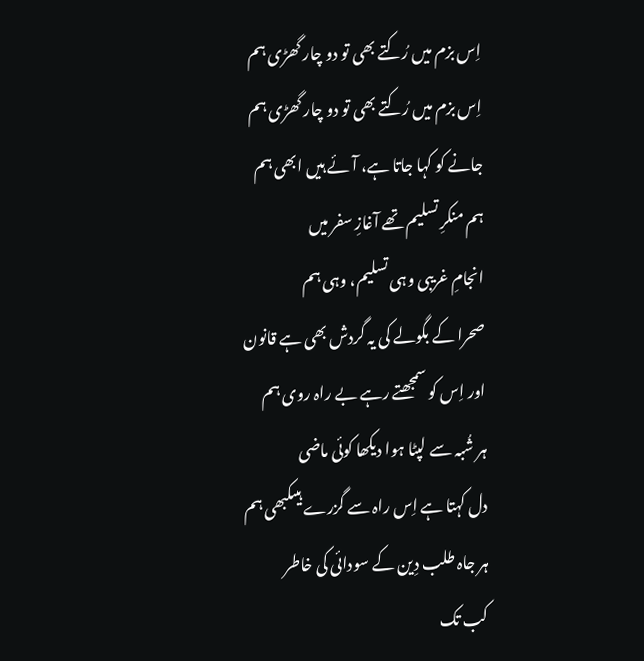اِس بزم میں رُکتے بھی تو دو چار گھڑی ہم
اِس بزم میں رُکتے بھی تو دو چار گھڑی ہم
جانے کو کہا جاتا ہے، آئے ہیں ابھی ہم
ہم منکرِ تسلیم تھے آغازِ سفر میں
انجامِ غریبی وہی تسلیم، وہی ہم
صحرا کے بگولے کی یہ گردش بھی ہے قانون
اور اِس کو سمجھتے رہے بے راہ روی ہم
ہر شُبہ سے لپٹا ہوا دیکھا کوئی ماضی
دل کہتا ہے اِس راہ سے گزرے ہیںکبھی ہم
ہر جاہ طلب دِین کے سودائی کی خاطر
کب تک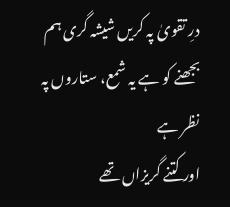درِ تقویٰ پہ کریں شیشہ گری ہم
بجھنے کو ہے یہ شمع، ستاروں پہ نظر ہے
اور کتنے گریزاں تھے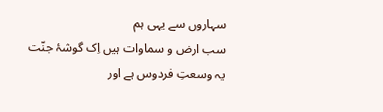سہاروں سے یہی ہم
سب ارض و سماوات ہیں اِک گوشۂ جنّت
یہ وسعتِ فردوس ہے اور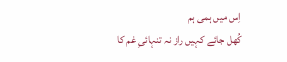اِس میں ہمی ہم
کُھل جائے کہیں راز نہ تنہائیِ غم کا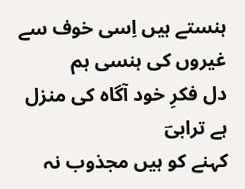ہنستے ہیں اِسی خوف سے غیروں کی ہنسی ہم
دل فکرِ خود آگاہ کی منزل ہے ترابیؔ
کہنے کو ہیں مجذوب نہ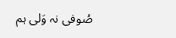صُوفی نہ وَلی ہم